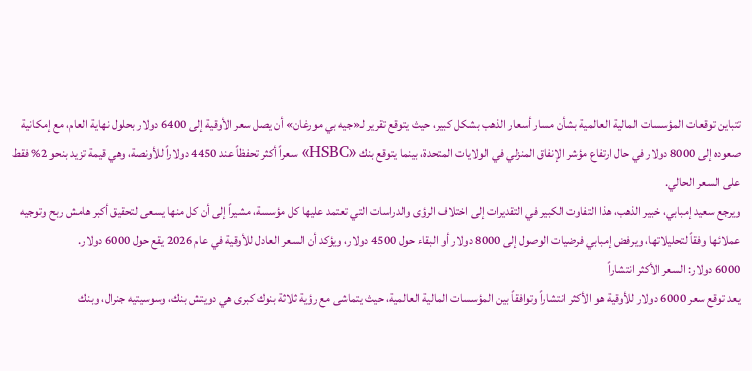تتباين توقعات المؤسسات المالية العالمية بشأن مسار أسعار الذهب بشكل كبير، حيث يتوقع تقرير لـ«جيه بي مورغان» أن يصل سعر الأوقية إلى 6400 دولار بحلول نهاية العام، مع إمكانية صعوده إلى 8000 دولار في حال ارتفاع مؤشر الإنفاق المنزلي في الولايات المتحدة، بينما يتوقع بنك «HSBC» سعراً أكثر تحفظاً عند 4450 دولاراً للأونصة، وهي قيمة تزيد بنحو 2% فقط على السعر الحالي.
ويرجع سعيد إمبابي، خبير الذهب، هذا التفاوت الكبير في التقديرات إلى اختلاف الرؤى والدراسات التي تعتمد عليها كل مؤسسة، مشيراً إلى أن كل منها يسعى لتحقيق أكبر هامش ربح وتوجيه عملائها وفقاً لتحليلاتها، ويرفض إمبابي فرضيات الوصول إلى 8000 دولار أو البقاء حول 4500 دولار، ويؤكد أن السعر العادل للأوقية في عام 2026 يقع حول 6000 دولار.
6000 دولار: السعر الأكثر انتشاراً
يعد توقع سعر 6000 دولار للأوقية هو الأكثر انتشاراً وتوافقاً بين المؤسسات المالية العالمية، حيث يتماشى مع رؤية ثلاثة بنوك كبرى هي دويتش بنك، وسوسيتيه جنرال، وبنك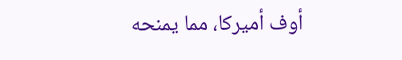أوف أميركا، مما يمنحه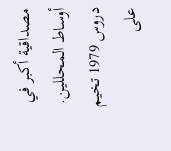مصداقية أكبر في أوساط المحللين.
دروس 1979 تخيم على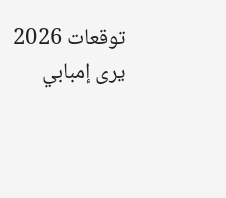توقعات 2026
يرى إمبابي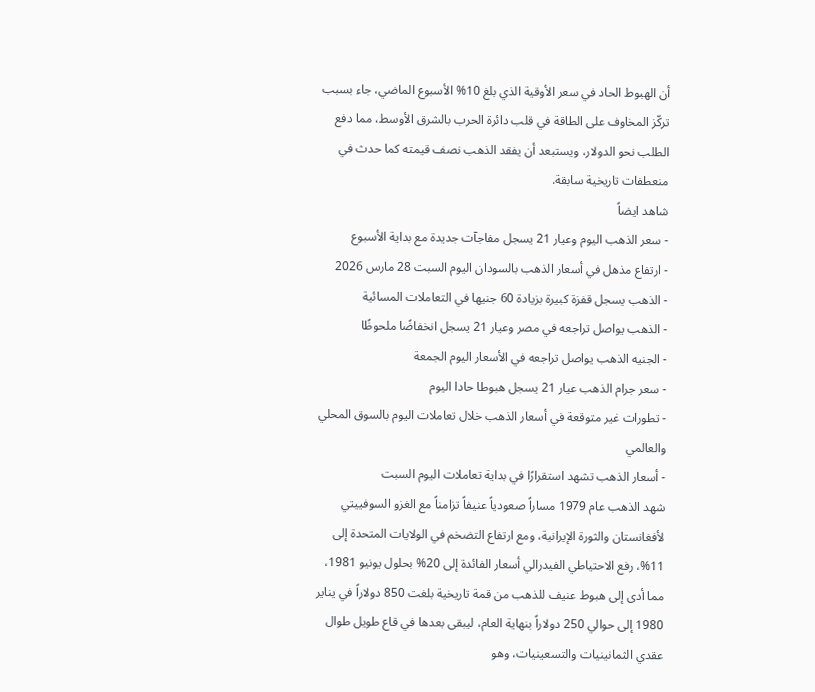أن الهبوط الحاد في سعر الأوقية الذي بلغ 10% الأسبوع الماضي، جاء بسبب تركّز المخاوف على الطاقة في قلب دائرة الحرب بالشرق الأوسط، مما دفع الطلب نحو الدولار، ويستبعد أن يفقد الذهب نصف قيمته كما حدث في منعطفات تاريخية سابقة.
شاهد ايضاً
- سعر الذهب اليوم وعيار 21 يسجل مفاجآت جديدة مع بداية الأسبوع
- ارتفاع مذهل في أسعار الذهب بالسودان اليوم السبت 28 مارس 2026
- الذهب يسجل قفزة كبيرة بزيادة 60 جنيها في التعاملات المسائية
- الذهب يواصل تراجعه في مصر وعيار 21 يسجل انخفاضًا ملحوظًا
- الجنيه الذهب يواصل تراجعه في الأسعار اليوم الجمعة
- سعر جرام الذهب عيار 21 يسجل هبوطا حادا اليوم
- تطورات غير متوقعة في أسعار الذهب خلال تعاملات اليوم بالسوق المحلي والعالمي
- أسعار الذهب تشهد استقرارًا في بداية تعاملات اليوم السبت
شهد الذهب عام 1979 مساراً صعودياً عنيفاً تزامناً مع الغزو السوفييتي لأفغانستان والثورة الإيرانية، ومع ارتفاع التضخم في الولايات المتحدة إلى 11%، رفع الاحتياطي الفيدرالي أسعار الفائدة إلى 20% بحلول يونيو 1981، مما أدى إلى هبوط عنيف للذهب من قمة تاريخية بلغت 850 دولاراً في يناير 1980 إلى حوالي 250 دولاراً بنهاية العام، ليبقى بعدها في قاع طويل طوال عقدي الثمانينيات والتسعينيات، وهو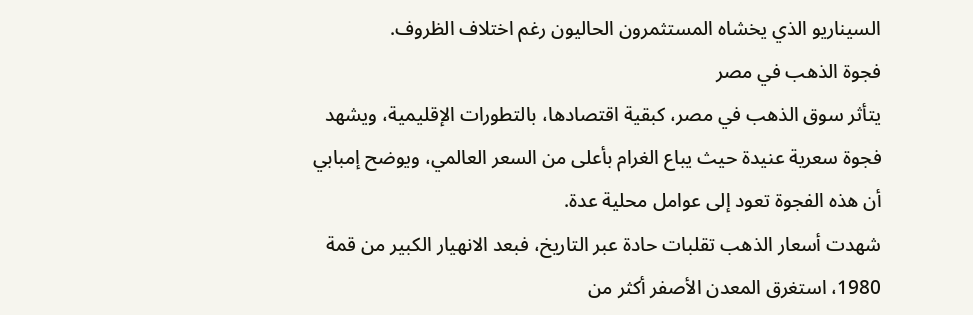السيناريو الذي يخشاه المستثمرون الحاليون رغم اختلاف الظروف.
فجوة الذهب في مصر
يتأثر سوق الذهب في مصر، كبقية اقتصادها، بالتطورات الإقليمية، ويشهد فجوة سعرية عنيدة حيث يباع الغرام بأعلى من السعر العالمي، ويوضح إمبابي أن هذه الفجوة تعود إلى عوامل محلية عدة.
شهدت أسعار الذهب تقلبات حادة عبر التاريخ، فبعد الانهيار الكبير من قمة 1980، استغرق المعدن الأصفر أكثر من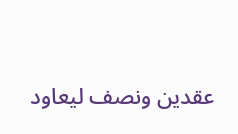عقدين ونصف ليعاود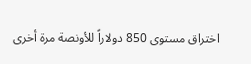اختراق مستوى 850 دولاراً للأونصة مرة أخرى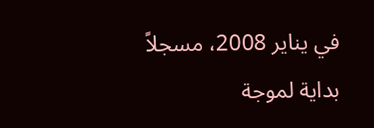في يناير 2008، مسجلاً بداية لموجة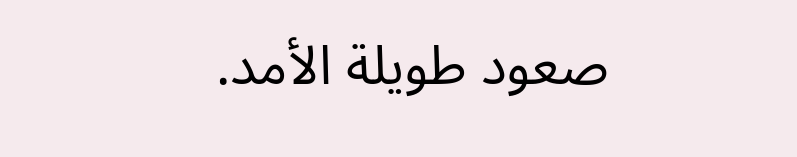صعود طويلة الأمد.